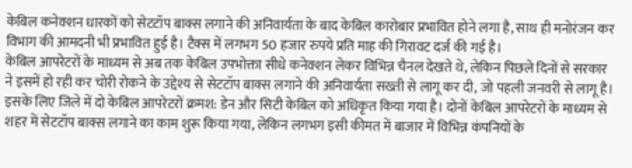केबिल कनेक्शन धारकों को सेटटॉप बाक्स लगाने की अनिवार्यता के बाद केबिल कारोबार प्रभावित होने लगा है, साथ ही मनोरंजन कर विभाग की आमदनी भी प्रभावित हुई है। टैक्स में लगभग 50 हजार रुपये प्रति माह की गिरावट दर्ज की गई है।
केबिल आपरेटरों के माध्यम से अब तक केबिल उपभोक्ता सीधे कनेक्शन लेकर विभिन्न चैनल देखते थे, लेकिन पिछले दिनों से सरकार ने इसमें हो रही कर चोरी रोकने के उद्देश्य से सेटटॉप बाक्स लगाने की अनिवार्यता सख्ती से लागू कर दी, जो पहली जनवरी से लागू है। इसके लिए जिले में दो केबिल आपरेटरों क्रमश: डेन और सिटी केबिल को अधिकृत किया गया है। दोनों केबिल आपरेटरों के माध्यम से शहर में सेटटॉप बाक्स लगाने का काम शुरू किया गया, लेकिन लगभग इसी कीमत में बाजार में विभिन्न कंपनियों के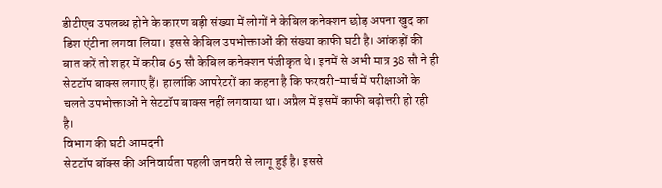डीटीएच उपलब्ध होने के कारण बड़ी संख्या में लोगों ने केबिल कनेक्शन छोड़ अपना खुद का डिश एंटीना लगवा लिया। इससे केबिल उपभोक्ताओं की संख्या काफी घटी है। आंकड़ों की बात करें तो शहर में करीब 65 सौ केबिल कनेक्शन पंजीकृत थे। इनमें से अभी मात्र 38 सौ ने ही सेटटॉप बाक्स लगाए हैं। हालांकि आपरेटरों का कहना है कि फरवरी-मार्च में परीक्षाओं के चलते उपभोक्ताओं ने सेटटॉप बाक्स नहीं लगवाया था। अप्रैल में इसमें काफी बढ़ोत्तरी हो रही है।
विभाग की घटी आमदनी
सेटटॉप बॉक्स की अनिवार्यता पहली जनवरी से लागू हुई है। इससे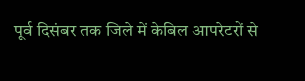पूर्व दिसंबर तक जिले में केबिल आपरेटरों से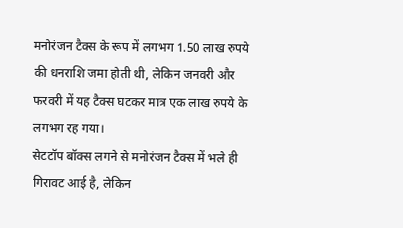मनोरंजन टैक्स के रूप में लगभग 1.50 लाख रुपये की धनराशि जमा होती थी, लेकिन जनवरी और फरवरी में यह टैक्स घटकर मात्र एक लाख रुपये के लगभग रह गया।
सेटटॉप बॉक्स लगने से मनोरंजन टैक्स में भले ही गिरावट आई है, लेकिन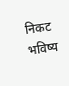निकट भविष्य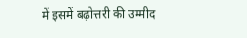में इसमें बढ़ोत्तरी की उम्मीद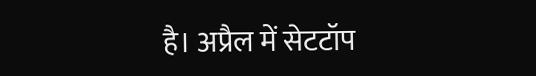है। अप्रैल में सेटटॉप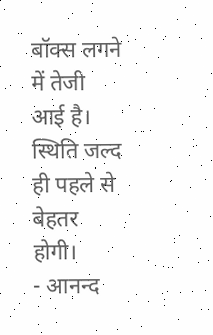बॉक्स लगने में तेजी आई है। स्थिति जल्द ही पहले से बेहतर होगी।
- आनन्द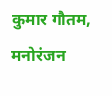कुमार गौतम, मनोरंजन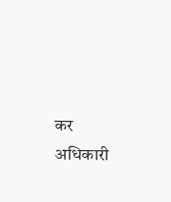कर अधिकारी